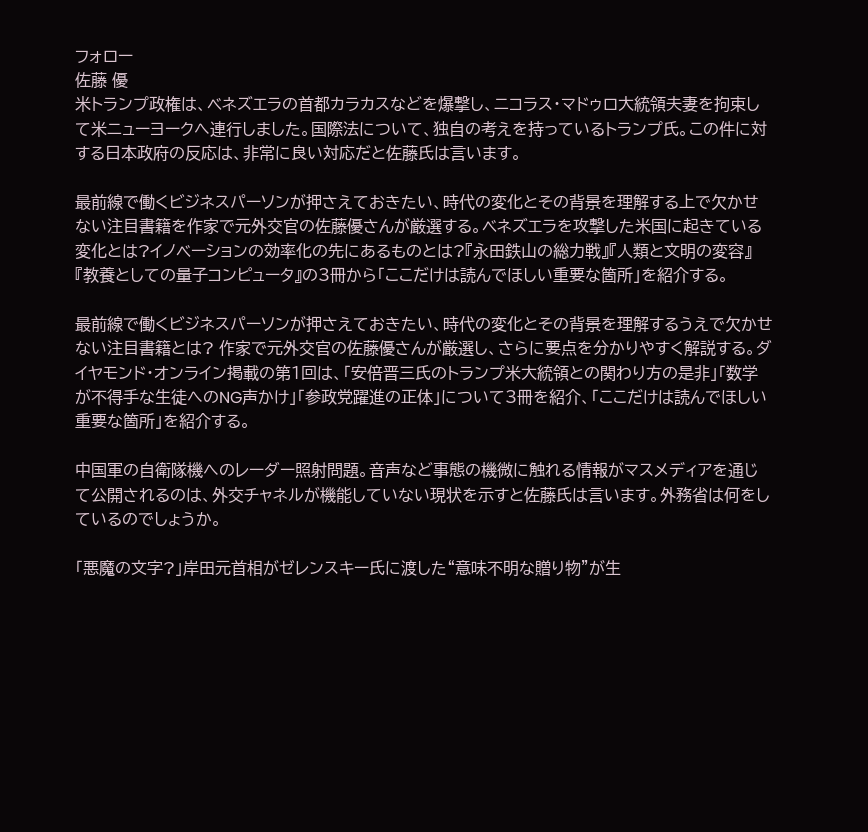フォロー
佐藤 優
米トランプ政権は、ベネズエラの首都カラカスなどを爆撃し、ニコラス・マドゥロ大統領夫妻を拘束して米ニューヨークへ連行しました。国際法について、独自の考えを持っているトランプ氏。この件に対する日本政府の反応は、非常に良い対応だと佐藤氏は言います。

最前線で働くビジネスパーソンが押さえておきたい、時代の変化とその背景を理解する上で欠かせない注目書籍を作家で元外交官の佐藤優さんが厳選する。ベネズエラを攻撃した米国に起きている変化とは?イノベーションの効率化の先にあるものとは?『永田鉄山の総力戦』『人類と文明の変容』『教養としての量子コンピュータ』の3冊から「ここだけは読んでほしい重要な箇所」を紹介する。

最前線で働くビジネスパーソンが押さえておきたい、時代の変化とその背景を理解するうえで欠かせない注目書籍とは? 作家で元外交官の佐藤優さんが厳選し、さらに要点を分かりやすく解説する。ダイヤモンド・オンライン掲載の第1回は、「安倍晋三氏のトランプ米大統領との関わり方の是非」「数学が不得手な生徒へのNG声かけ」「参政党躍進の正体」について3冊を紹介、「ここだけは読んでほしい重要な箇所」を紹介する。

中国軍の自衛隊機へのレーダー照射問題。音声など事態の機微に触れる情報がマスメディアを通じて公開されるのは、外交チャネルが機能していない現状を示すと佐藤氏は言います。外務省は何をしているのでしょうか。

「悪魔の文字?」岸田元首相がゼレンスキー氏に渡した“意味不明な贈り物”が生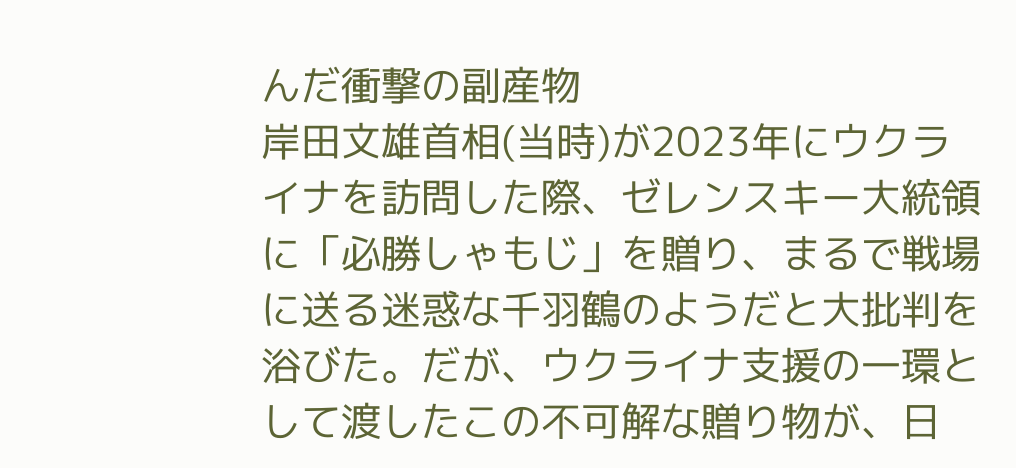んだ衝撃の副産物
岸田文雄首相(当時)が2023年にウクライナを訪問した際、ゼレンスキー大統領に「必勝しゃもじ」を贈り、まるで戦場に送る迷惑な千羽鶴のようだと大批判を浴びた。だが、ウクライナ支援の一環として渡したこの不可解な贈り物が、日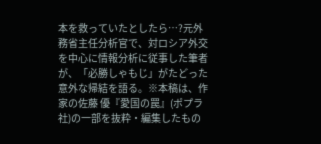本を救っていたとしたら…?元外務省主任分析官で、対ロシア外交を中心に情報分析に従事した筆者が、「必勝しゃもじ」がたどった意外な帰結を語る。※本稿は、作家の佐藤 優『愛国の罠』(ポプラ社)の一部を抜粋・編集したもの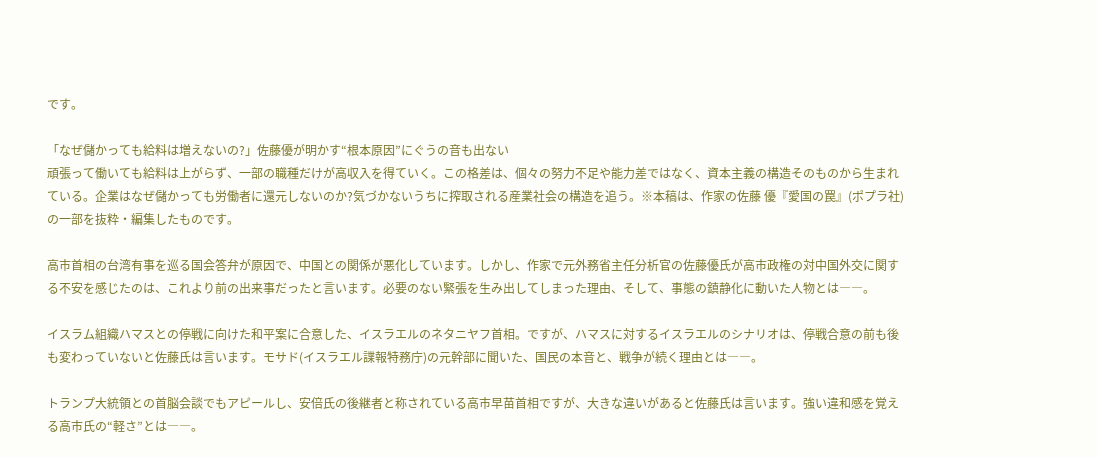です。

「なぜ儲かっても給料は増えないの?」佐藤優が明かす“根本原因”にぐうの音も出ない
頑張って働いても給料は上がらず、一部の職種だけが高収入を得ていく。この格差は、個々の努力不足や能力差ではなく、資本主義の構造そのものから生まれている。企業はなぜ儲かっても労働者に還元しないのか?気づかないうちに搾取される産業社会の構造を追う。※本稿は、作家の佐藤 優『愛国の罠』(ポプラ社)の一部を抜粋・編集したものです。

高市首相の台湾有事を巡る国会答弁が原因で、中国との関係が悪化しています。しかし、作家で元外務省主任分析官の佐藤優氏が高市政権の対中国外交に関する不安を感じたのは、これより前の出来事だったと言います。必要のない緊張を生み出してしまった理由、そして、事態の鎮静化に動いた人物とは――。

イスラム組織ハマスとの停戦に向けた和平案に合意した、イスラエルのネタニヤフ首相。ですが、ハマスに対するイスラエルのシナリオは、停戦合意の前も後も変わっていないと佐藤氏は言います。モサド(イスラエル諜報特務庁)の元幹部に聞いた、国民の本音と、戦争が続く理由とは――。

トランプ大統領との首脳会談でもアピールし、安倍氏の後継者と称されている高市早苗首相ですが、大きな違いがあると佐藤氏は言います。強い違和感を覚える高市氏の“軽さ”とは――。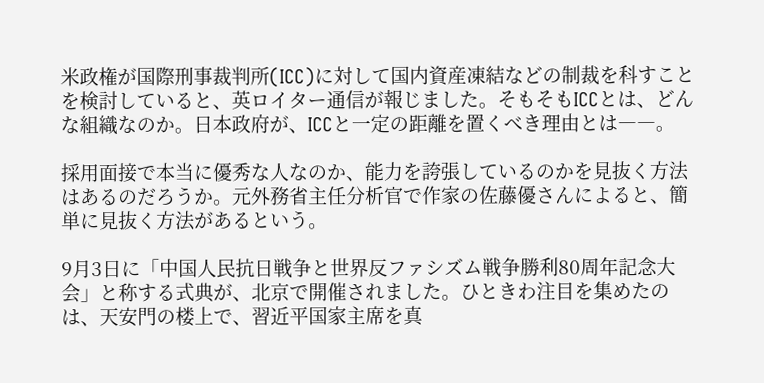米政権が国際刑事裁判所(ICC)に対して国内資産凍結などの制裁を科すことを検討していると、英ロイター通信が報じました。そもそもICCとは、どんな組織なのか。日本政府が、ICCと一定の距離を置くべき理由とは――。

採用面接で本当に優秀な人なのか、能力を誇張しているのかを見抜く方法はあるのだろうか。元外務省主任分析官で作家の佐藤優さんによると、簡単に見抜く方法があるという。

9月3日に「中国人民抗日戦争と世界反ファシズム戦争勝利80周年記念大会」と称する式典が、北京で開催されました。ひときわ注目を集めたのは、天安門の楼上で、習近平国家主席を真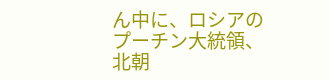ん中に、ロシアのプーチン大統領、北朝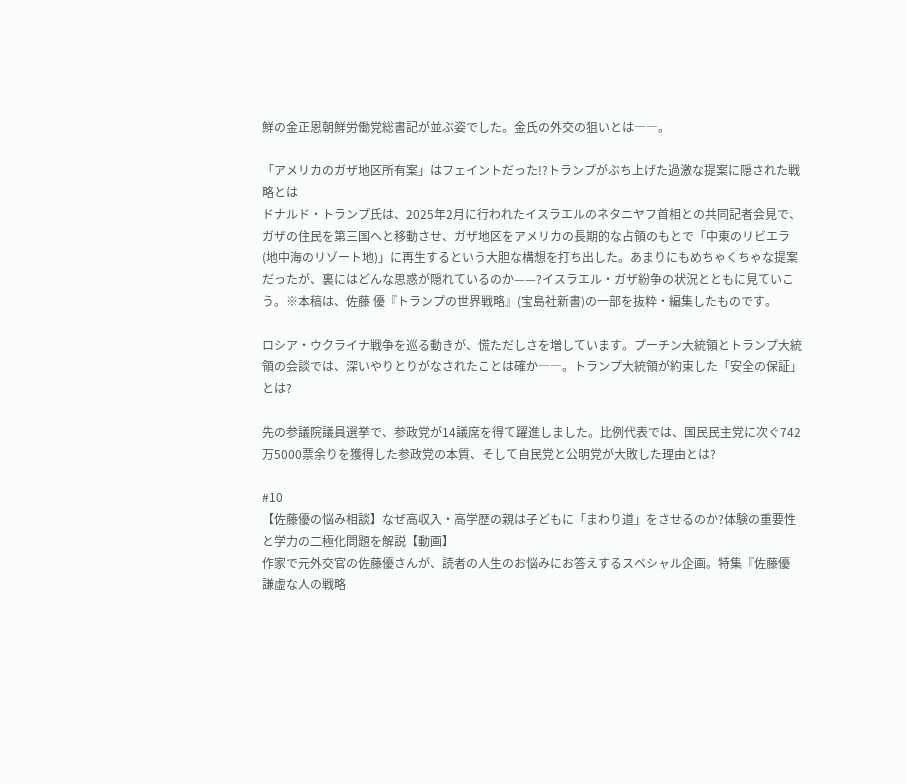鮮の金正恩朝鮮労働党総書記が並ぶ姿でした。金氏の外交の狙いとは――。

「アメリカのガザ地区所有案」はフェイントだった!?トランプがぶち上げた過激な提案に隠された戦略とは
ドナルド・トランプ氏は、2025年2月に行われたイスラエルのネタニヤフ首相との共同記者会見で、ガザの住民を第三国へと移動させ、ガザ地区をアメリカの長期的な占領のもとで「中東のリビエラ(地中海のリゾート地)」に再生するという大胆な構想を打ち出した。あまりにもめちゃくちゃな提案だったが、裏にはどんな思惑が隠れているのか——?イスラエル・ガザ紛争の状況とともに見ていこう。※本稿は、佐藤 優『トランプの世界戦略』(宝島社新書)の一部を抜粋・編集したものです。

ロシア・ウクライナ戦争を巡る動きが、慌ただしさを増しています。プーチン大統領とトランプ大統領の会談では、深いやりとりがなされたことは確か――。トランプ大統領が約束した「安全の保証」とは?

先の参議院議員選挙で、参政党が14議席を得て躍進しました。比例代表では、国民民主党に次ぐ742万5000票余りを獲得した参政党の本質、そして自民党と公明党が大敗した理由とは?

#10
【佐藤優の悩み相談】なぜ高収入・高学歴の親は子どもに「まわり道」をさせるのか?体験の重要性と学力の二極化問題を解説【動画】
作家で元外交官の佐藤優さんが、読者の人生のお悩みにお答えするスペシャル企画。特集『佐藤優 謙虚な人の戦略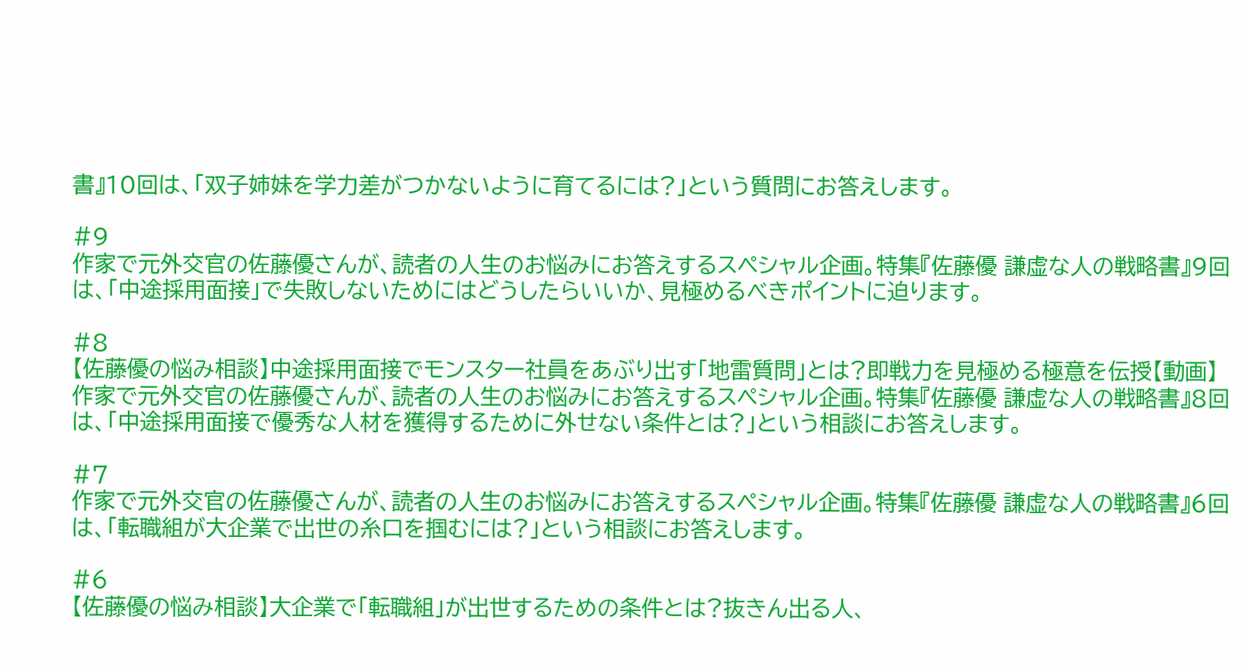書』10回は、「双子姉妹を学力差がつかないように育てるには?」という質問にお答えします。

#9
作家で元外交官の佐藤優さんが、読者の人生のお悩みにお答えするスペシャル企画。特集『佐藤優 謙虚な人の戦略書』9回は、「中途採用面接」で失敗しないためにはどうしたらいいか、見極めるべきポイントに迫ります。

#8
【佐藤優の悩み相談】中途採用面接でモンスター社員をあぶり出す「地雷質問」とは?即戦力を見極める極意を伝授【動画】
作家で元外交官の佐藤優さんが、読者の人生のお悩みにお答えするスペシャル企画。特集『佐藤優 謙虚な人の戦略書』8回は、「中途採用面接で優秀な人材を獲得するために外せない条件とは?」という相談にお答えします。

#7
作家で元外交官の佐藤優さんが、読者の人生のお悩みにお答えするスペシャル企画。特集『佐藤優 謙虚な人の戦略書』6回は、「転職組が大企業で出世の糸口を掴むには?」という相談にお答えします。

#6
【佐藤優の悩み相談】大企業で「転職組」が出世するための条件とは?抜きん出る人、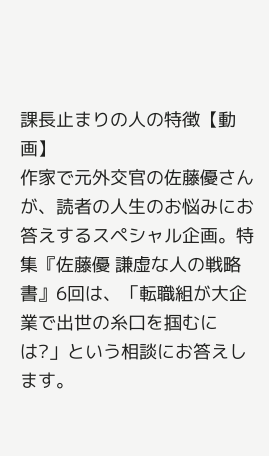課長止まりの人の特徴【動画】
作家で元外交官の佐藤優さんが、読者の人生のお悩みにお答えするスペシャル企画。特集『佐藤優 謙虚な人の戦略書』6回は、「転職組が大企業で出世の糸口を掴むには?」という相談にお答えします。